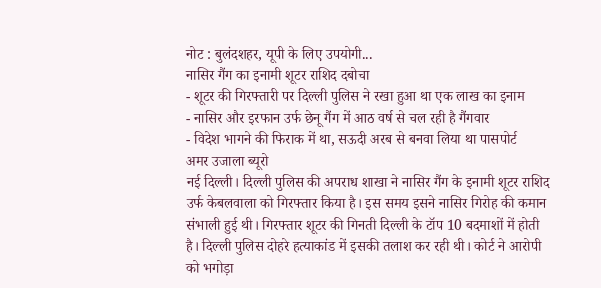नोट : बुलंदशहर, यूपी के लिए उपयोगी...
नासिर गैंग का इनामी शूटर राशिद दबोचा
- शूटर की गिरफ्तारी पर दिल्ली पुलिस ने रखा हुआ था एक लाख का इनाम
- नासिर और इरफान उर्फ छेनू गैंग में आठ वर्ष से चल रही है गैंगवार
- विदेश भागने की फिराक में था, सऊदी अरब से बनवा लिया था पासपोर्ट
अमर उजाला ब्यूरो
नई दिल्ली। दिल्ली पुलिस की अपराध शाखा ने नासिर गैंग के इनामी शूटर राशिद उर्फ केबलवाला को गिरफ्तार किया है। इस समय इसने नासिर गिरोह की कमान संभाली हुई थी। गिरफ्तार शूटर की गिनती दिल्ली के टॉप 10 बदमाशों में होती है। दिल्ली पुलिस दोहरे हत्याकांड में इसकी तलाश कर रही थी। कोर्ट ने आरोपी को भगोड़ा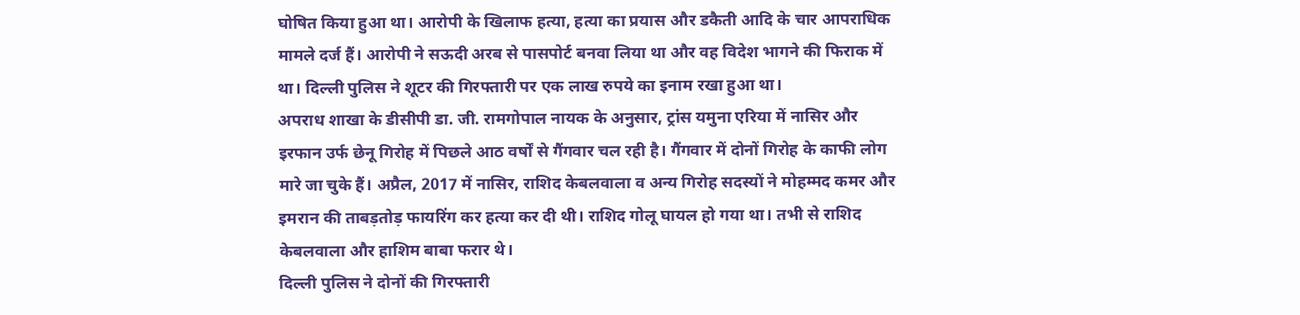घोषित किया हुआ था। आरोपी के खिलाफ हत्या, हत्या का प्रयास और डकैती आदि के चार आपराधिक मामले दर्ज हैं। आरोपी ने सऊदी अरब से पासपोर्ट बनवा लिया था और वह विदेश भागने की फिराक में था। दिल्ली पुलिस ने शूटर की गिरफ्तारी पर एक लाख रुपये का इनाम रखा हुआ था।
अपराध शाखा के डीसीपी डा. जी. रामगोपाल नायक के अनुसार, ट्रांस यमुना एरिया में नासिर और इरफान उर्फ छेनू गिरोह में पिछले आठ वर्षों से गैंगवार चल रही है। गैंगवार में दोनों गिरोह के काफी लोग मारे जा चुके हैं। अप्रैल, 2017 में नासिर, राशिद केबलवाला व अन्य गिरोह सदस्यों ने मोहम्मद कमर और इमरान की ताबड़तोड़ फायरिंग कर हत्या कर दी थी। राशिद गोलू घायल हो गया था। तभी से राशिद केबलवाला और हाशिम बाबा फरार थे।
दिल्ली पुलिस ने दोनों की गिरफ्तारी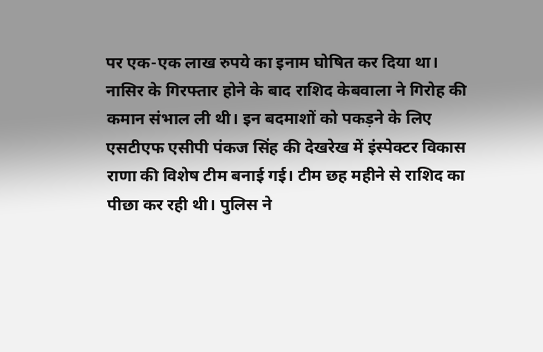पर एक-एक लाख रुपये का इनाम घोषित कर दिया था। नासिर के गिरफ्तार होने के बाद राशिद केबवाला ने गिरोह की कमान संभाल ली थी। इन बदमाशों को पकड़ने के लिए एसटीएफ एसीपी पंकज सिंह की देखरेख में इंस्पेक्टर विकास राणा की विशेष टीम बनाई गई। टीम छह महीने से राशिद का पीछा कर रही थी। पुलिस ने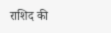राशिद की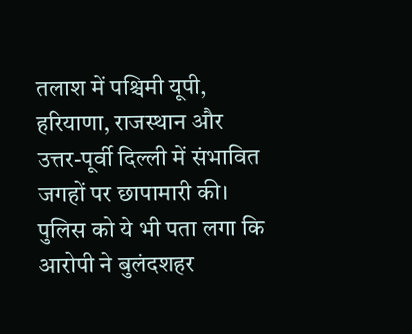तलाश में पश्चिमी यूपी, हरियाणा, राजस्थान और उत्तर-पूर्वी दिल्ली में संभावित जगहों पर छापामारी की।
पुलिस को ये भी पता लगा कि आरोपी ने बुलंदशहर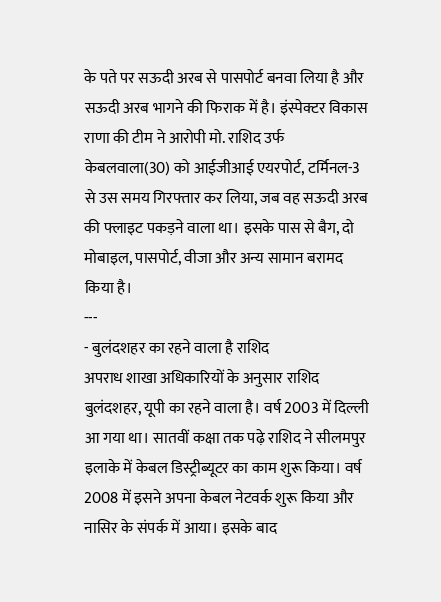के पते पर सऊदी अरब से पासपोर्ट बनवा लिया है और सऊदी अरब भागने की फिराक में है। इंस्पेक्टर विकास राणा की टीम ने आरोपी मो. राशिद उर्फ केबलवाला(30) को आईजीआई एयरपोर्ट, टर्मिनल-3 से उस समय गिरफ्तार कर लिया, जब वह सऊदी अरब की फ्लाइट पकड़ने वाला था। इसके पास से बैग, दो मोबाइल, पासपोर्ट, वीजा और अन्य सामान बरामद किया है।
---
- बुलंदशहर का रहने वाला है राशिद
अपराध शाखा अधिकारियों के अनुसार राशिद बुलंदशहर, यूपी का रहने वाला है। वर्ष 2003 में दिल्ली आ गया था। सातवीं कक्षा तक पढ़े राशिद ने सीलमपुर इलाके में केबल डिस्ट्रीब्यूटर का काम शुरू किया। वर्ष 2008 में इसने अपना केबल नेटवर्क शुरू किया और नासिर के संपर्क में आया। इसके बाद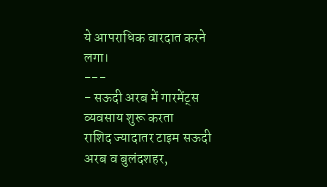ये आपराधिक वारदात करने लगा।
---
- सऊदी अरब में गारमेंट्स व्यवसाय शुरू करता
राशिद ज्यादातर टाइम सऊदी अरब व बुलंदशहर,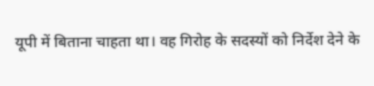यूपी में बिताना चाहता था। वह गिरोह के सदस्यों को निर्देश देने के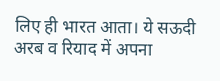लिए ही भारत आता। ये सऊदी अरब व रियाद में अपना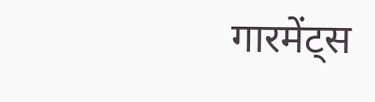गारमेंट्स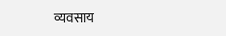व्यवसाय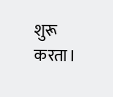शुरू करता।